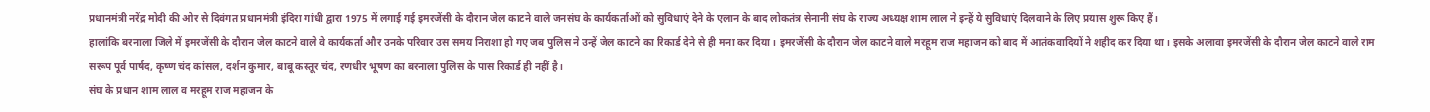प्रधानमंत्री नरेंद्र मोदी की ओर से दिवंगत प्रधानमंत्री इंदिरा गांधी द्वारा 1975 में लगाई गई इमरजेंसी के दौरान जेल काटने वाले जनसंघ के कार्यकर्ताओं को सुविधाएं देने के एलान के बाद लोकतंत्र सेनानी संघ के राज्य अध्यक्ष शाम लाल ने इन्हें ये सुविधाएं दिलवाने के लिए प्रयास शुरू किए हैं।
हालांकि बरनाला जिले में इमरजेंसी के दौरान जेल काटने वाले वे कार्यकर्ता और उनके परिवार उस समय निराशा हो गए जब पुलिस ने उन्हें जेल काटने का रिकार्ड देने से ही मना कर दिया। इमरजेंसी के दौरान जेल काटने वाले मरहूम राज महाजन को बाद में आतंकवादियों ने शहीद कर दिया था। इसके अलावा इमरजेंसी के दौरान जेल काटने वाले राम सरूप पूर्व पार्षद, कृष्ण चंद कांसल, दर्शन कुमार, बाबू कस्तूर चंद, रणधीर भूषण का बरनाला पुलिस के पास रिकार्ड ही नहीं है।
संघ के प्रधान शाम लाल व मरहूम राज महाजन के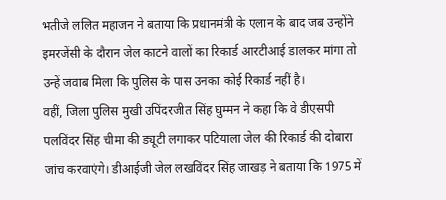भतीजे ललित महाजन ने बताया कि प्रधानमंत्री के एलान के बाद जब उन्होंने इमरजेंसी के दौरान जेल काटने वालों का रिकार्ड आरटीआई डालकर मांगा तो उन्हें जवाब मिला कि पुलिस के पास उनका कोई रिकार्ड नहीं है।
वहीं, जिला पुलिस मुखी उपिंदरजीत सिंह घुम्मन ने कहा कि वे डीएसपी पलविंदर सिंह चीमा की ड्यूटी लगाकर पटियाला जेल की रिकार्ड की दोबारा जांच करवाएंगे। डीआईजी जेल लखविंदर सिंह जाखड़ ने बताया कि 1975 में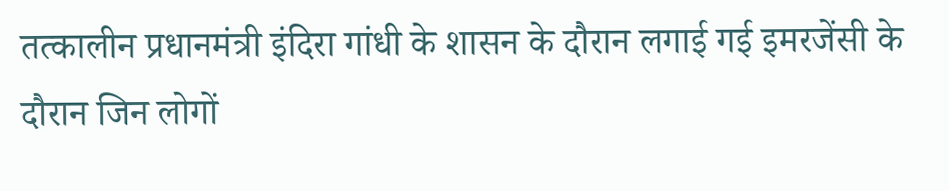तत्कालीन प्रधानमंत्री इंदिरा गांधी के शासन के दौरान लगाई गई इमरजेंसी के दौरान जिन लोगों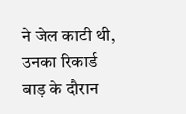ने जेल काटी थी, उनका रिकार्ड बाड़ के दौरान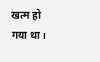खत्म हो गया था।